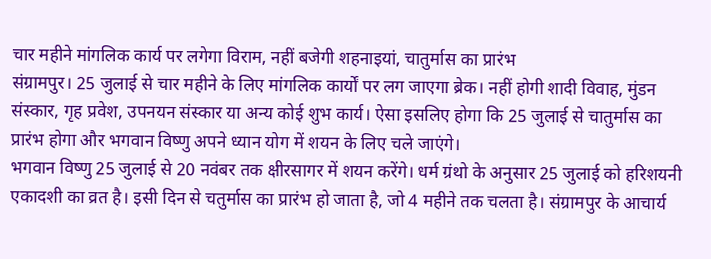चार महीने मांगलिक कार्य पर लगेगा विराम, नहीं बजेगी शहनाइयां, चातुर्मास का प्रारंभ
संग्रामपुर। 25 जुलाई से चार महीने के लिए मांगलिक कार्यों पर लग जाएगा ब्रेक। नहीं होगी शादी विवाह, मुंडन संस्कार, गृह प्रवेश, उपनयन संस्कार या अन्य कोई शुभ कार्य। ऐसा इसलिए होगा कि 25 जुलाई से चातुर्मास का प्रारंभ होगा और भगवान विष्णु अपने ध्यान योग में शयन के लिए चले जाएंगे।
भगवान विष्णु 25 जुलाई से 20 नवंबर तक क्षीरसागर में शयन करेंगे। धर्म ग्रंथो के अनुसार 25 जुलाई को हरिशयनी एकादशी का व्रत है। इसी दिन से चतुर्मास का प्रारंभ हो जाता है, जो 4 महीने तक चलता है। संग्रामपुर के आचार्य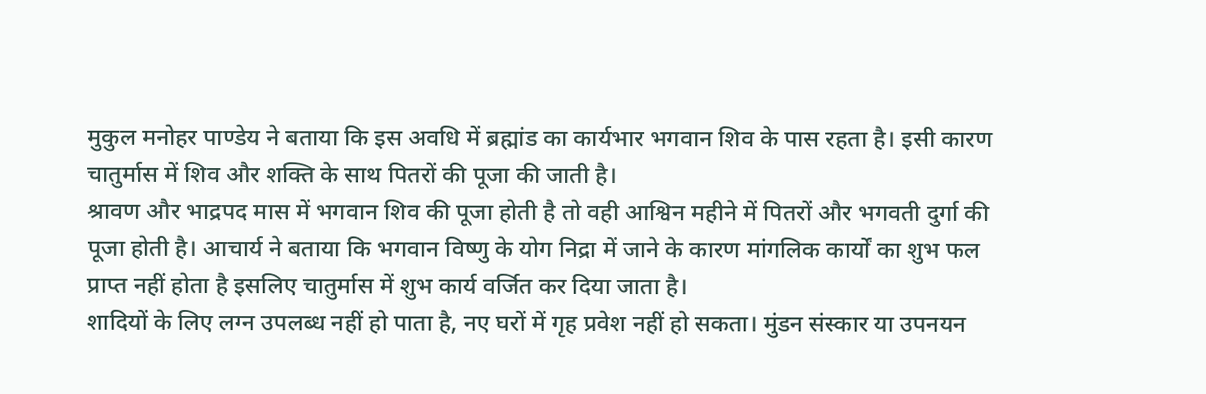मुकुल मनोहर पाण्डेय ने बताया कि इस अवधि में ब्रह्मांड का कार्यभार भगवान शिव के पास रहता है। इसी कारण चातुर्मास में शिव और शक्ति के साथ पितरों की पूजा की जाती है।
श्रावण और भाद्रपद मास में भगवान शिव की पूजा होती है तो वही आश्विन महीने में पितरों और भगवती दुर्गा की पूजा होती है। आचार्य ने बताया कि भगवान विष्णु के योग निद्रा में जाने के कारण मांगलिक कार्यों का शुभ फल प्राप्त नहीं होता है इसलिए चातुर्मास में शुभ कार्य वर्जित कर दिया जाता है।
शादियों के लिए लग्न उपलब्ध नहीं हो पाता है, नए घरों में गृह प्रवेश नहीं हो सकता। मुंडन संस्कार या उपनयन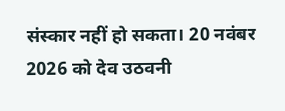संस्कार नहीं हो सकता। 20 नवंबर 2026 को देव उठवनी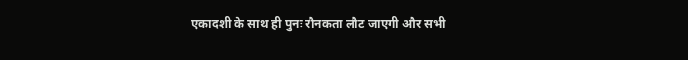एकादशी के साथ ही पुनः रौनकता लौट जाएगी और सभी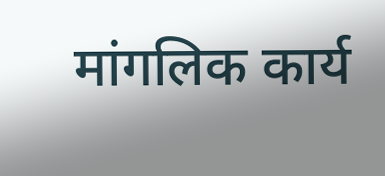मांगलिक कार्य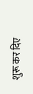शुरू कर दिए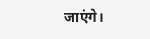जाएंगे।